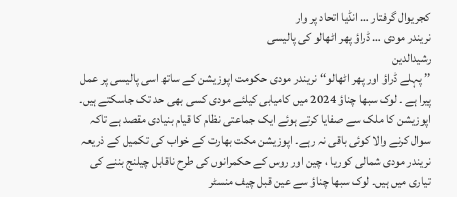کجریوال گرفتار … انڈیا اتحاد پر وار
نریندر مودی … ڈراؤ پھر اٹھالو کی پالیسی
رشیدالدین
’’ پہلے ڈراؤ اور پھر اٹھالو‘‘ نریندر مودی حکومت اپوزیشن کے ساتھ اسی پالیسی پر عمل پیرا ہے ۔ لوک سبھا چناؤ 2024 میں کامیابی کیلئے مودی کسی بھی حد تک جاسکتے ہیں۔ اپوزیشن کا ملک سے صفایا کرتے ہوئے ایک جماعتی نظام کا قیام بنیادی مقصد ہے تاکہ سوال کرنے والا کوئی باقی نہ رہے۔ اپوزیشن مکت بھارت کے خواب کی تکمیل کے ذریعہ نریندر مودی شمالی کوریا ، چین اور روس کے حکمرانوں کی طرح ناقابل چیلنج بننے کی تیاری میں ہیں۔ لوک سبھا چناؤ سے عین قبل چیف منسٹر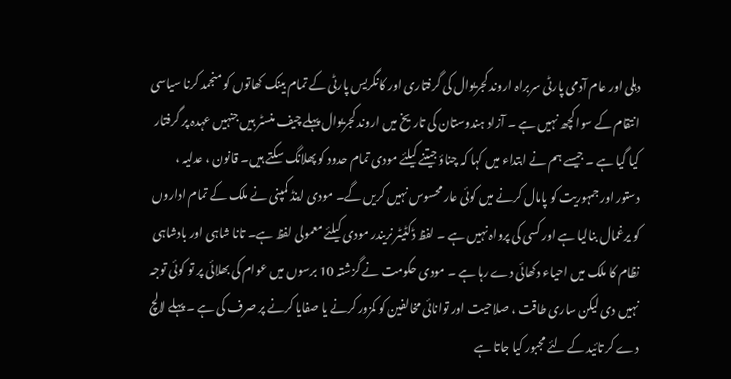دہلی اور عام آدمی پارٹی سربراہ اروند کجریوال کی گرفتاری اور کانگریس پارٹی کے تمام بینک کھاتوں کو منجمد کرنا سیاسی انتقام کے سوا کچھ نہیں ہے ۔ آزاد ہندوستان کی تاریخ میں اروند کجریوال پہلے چیف منسٹر ہیں جنہیں عہدہ پر گرفتار کیا گیا ہے ۔ جیسے ہم نے ابتداء میں کہا کہ چناؤ جیتنے کیلئے مودی تمام حدود کو پھلانگ سکتے ہیں۔ قانون ، عدلیہ ، دستور اور جمہوریت کو پامال کرنے میں کوئی عار محسوس نہیں کریں گے۔ مودی اینڈ کمپنی نے ملک کے تمام اداروں کو یرغمال بنالیا ہے اور کسی کی پرواہ نہیں ہے ۔ لفظ ڈکٹیٹر نریندر مودی کیلئے معمولی لفظ ہے۔ تانا شاہی اور بادشاہی نظام کا ملک میں احیاء دکھائی دے رہا ہے ۔ مودی حکومت نے گزشتہ 10 برسوں میں عوام کی بھلائی پر تو کوئی توجہ نہیں دی لیکن ساری طاقت ، صلاحیت اور توانائی مخالفین کو کمزور کرنے یا صفایا کرنے پر صرف کی ہے ۔ پہلے لالچ دے کر تائید کے لئے مجبور کیا جاتا ہے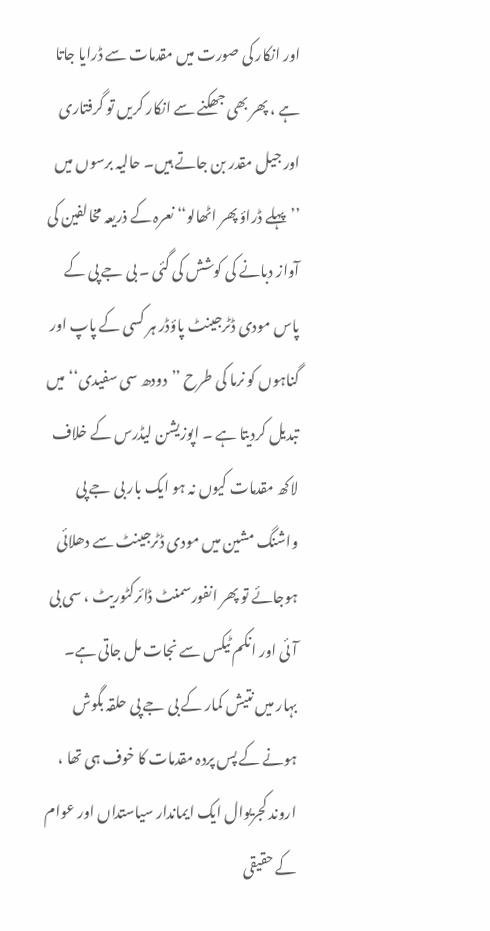اور انکار کی صورت میں مقدمات سے ڈرایا جاتا ہے ، پھر بھی جھکنے سے انکار کریں تو گرفتاری اور جیل مقدر بن جاتے ہیں۔ حالیہ برسوں میں ’’پہلے ڈراؤ پھر اٹھالو‘‘ نعرہ کے ذریعہ مخالفین کی آواز دبانے کی کوشش کی گئی ۔ بی جے پی کے پاس مودی ڈٹرجینٹ پاؤڈر ہر کسی کے پاپ اور گناہوں کو نرما کی طرح ’’دودھ سی سفیدی‘‘ میں تبدیل کردیتا ہے ۔ اپوزیشن لیڈرس کے خلاف لاکھ مقدمات کیوں نہ ہو ایک بار بی جے پی واشنگ مشین میں مودی ڈٹرجینٹ سے دھلائی ہوجائے تو پھر انفورسمنٹ ڈائرکٹوریٹ ، سی بی آئی اور انکم ٹیکس سے نجات مل جاتی ہے۔ بہار میں نتیش کمار کے بی جے پی حلقہ بگوش ہونے کے پس پردہ مقدمات کا خوف ہی تھا ، اروند کجریوال ایک ایماندار سیاستداں اور عوام کے حقیقی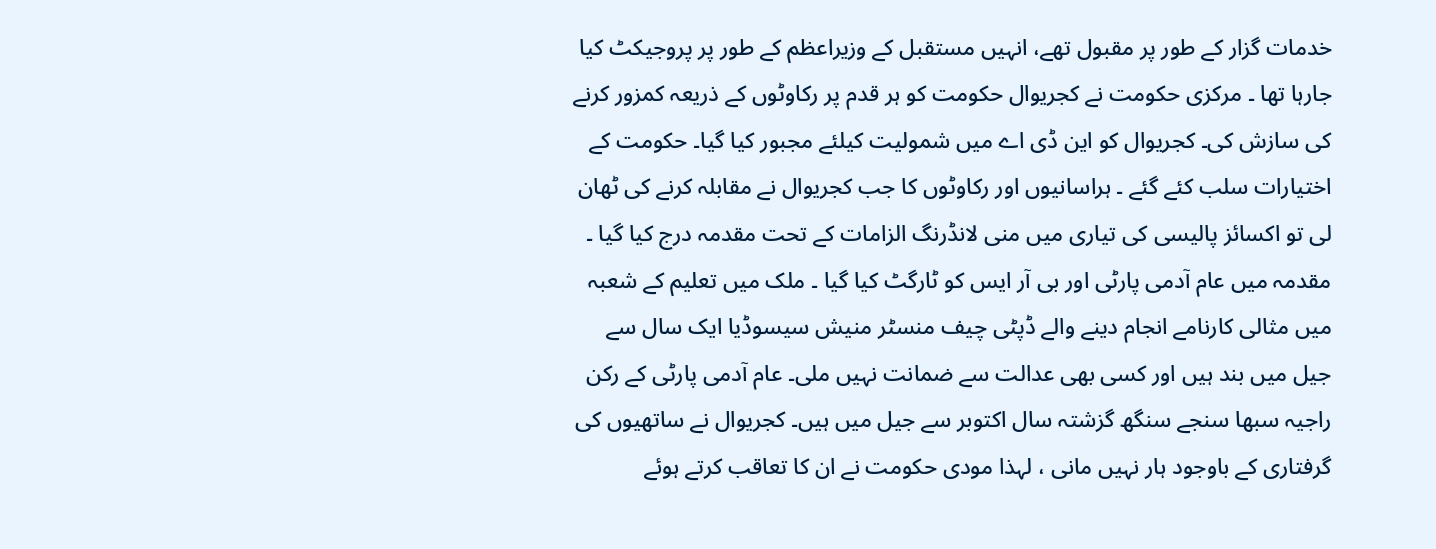خدمات گزار کے طور پر مقبول تھے، انہیں مستقبل کے وزیراعظم کے طور پر پروجیکٹ کیا جارہا تھا ۔ مرکزی حکومت نے کجریوال حکومت کو ہر قدم پر رکاوٹوں کے ذریعہ کمزور کرنے کی سازش کی۔ کجریوال کو این ڈی اے میں شمولیت کیلئے مجبور کیا گیا۔ حکومت کے اختیارات سلب کئے گئے ۔ ہراسانیوں اور رکاوٹوں کا جب کجریوال نے مقابلہ کرنے کی ٹھان لی تو اکسائز پالیسی کی تیاری میں منی لانڈرنگ الزامات کے تحت مقدمہ درج کیا گیا ۔ مقدمہ میں عام آدمی پارٹی اور بی آر ایس کو ٹارگٹ کیا گیا ۔ ملک میں تعلیم کے شعبہ میں مثالی کارنامے انجام دینے والے ڈپٹی چیف منسٹر منیش سیسوڈیا ایک سال سے جیل میں بند ہیں اور کسی بھی عدالت سے ضمانت نہیں ملی۔ عام آدمی پارٹی کے رکن راجیہ سبھا سنجے سنگھ گزشتہ سال اکتوبر سے جیل میں ہیں۔ کجریوال نے ساتھیوں کی گرفتاری کے باوجود ہار نہیں مانی ، لہذا مودی حکومت نے ان کا تعاقب کرتے ہوئے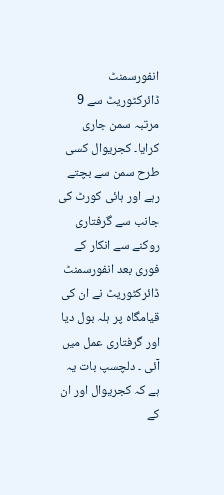انفورسمنٹ ڈائرکٹوریٹ سے 9 مرتبہ سمن جاری کرایا۔ کجریوال کسی طرح سمن سے بچتے رہے اور ہائی کورٹ کی جانب سے گرفتاری روکنے سے انکار کے فوری بعد انفورسمنٹ ڈائرکٹوریٹ نے ان کی قیامگاہ پر ہلہ بول دیا اور گرفتاری عمل میں آئی ۔ دلچسپ بات یہ ہے کہ کجریوال اور ان کے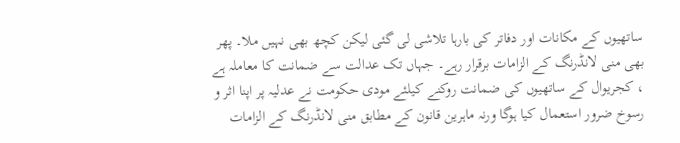ساتھیوں کے مکانات اور دفاتر کی بارہا تلاشی لی گئی لیکن کچھ بھی نہیں ملا۔ پھر بھی منی لانڈرنگ کے الزامات برقرار رہے۔ جہاں تک عدالت سے ضمانت کا معاملہ ہے ، کجریوال کے ساتھیوں کی ضمانت روکنے کیلئے مودی حکومت نے عدلیہ پر اپنا اثر و رسوخ ضرور استعمال کیا ہوگا ورنہ ماہرین قانون کے مطابق منی لانڈرنگ کے الزامات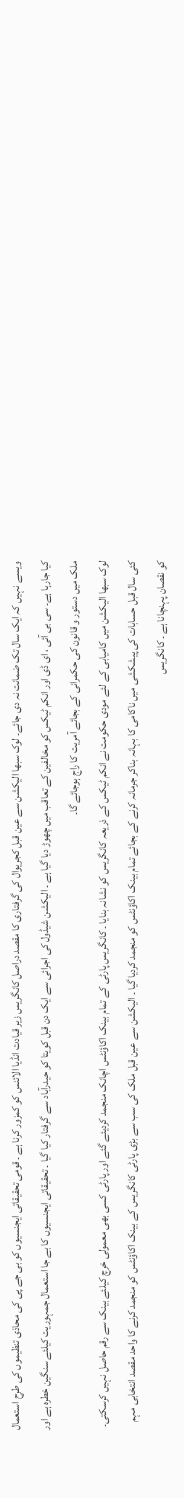ویسے نہیں کہ ایک سال تک ضمانت نہ دی جائے۔ لوک سبھا الیکشن سے عین قبل کجریوال کی گرفتاری کا مقصد دراصل کانگریس زیر قیادت انڈیا الائنس کو کمزور کرنا ہے ۔ قومی تحقیقاتی ایجنسیوں کو بی جے پی کی محاذی تنظیموں کی طرح استعمال کیا جارہا ہے۔ سی بی آئی ، ای ڈی اور انکم ٹیکس کو مخالفین کے تعاقب میں چھوڑ دیا گیا ہے ۔ الیکشن شیڈول کی اجرائی سے ایک دن قبل کویتا کو حیدرآباد سے گرفتار کیا گیا ۔ تحقیقاتی ایجنسیوں کا بے جا استعمال جمہوریت کیلئے سنگین خطرہ ہے اور ملک میں دستور و قانون کی حکمرانی کے بجائے آمریت کا راج ہوجائے گا۔
لوک سبھا الیکشن میں کامیابی کے لئے مودی حکومت نے انکم ٹیکس کے ذریعہ کانگریس کو نشانہ بنایا ۔ کانگریس پارٹی کے تمام بینک اکاؤنٹس اچانک منجمد کردیئے گئے اور پارٹی کسی بھی معمولی خرچ کیلئے بینک سے رقم حاصل نہیں کرسکتی۔ کئی سال قبل حسابات کی پیشکشی میں ناکامی کا بہانہ بناکر جرمانہ کرنے کے بجائے تمام بینک اکاؤنٹس کو منجمد کردیا گیا ۔ الیکشن سے عین قبل ملک کی سب سے بڑی پارٹی کانگریس کے بینک اکاؤنٹس کو منجمد کرنے کا واحد مقصد انتخابی مہم کو نقصان پہنچانا ہے ۔ کانگریس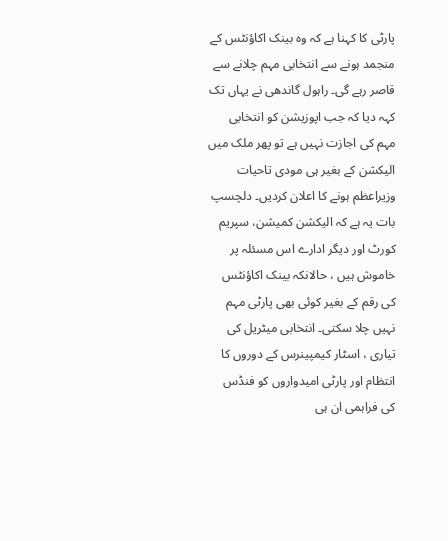پارٹی کا کہنا ہے کہ وہ بینک اکاؤنٹس کے منجمد ہونے سے انتخابی مہم چلانے سے قاصر رہے گی۔ راہول گاندھی نے یہاں تک کہہ دیا کہ جب اپوزیشن کو انتخابی مہم کی اجازت نہیں ہے تو پھر ملک میں الیکشن کے بغیر ہی مودی تاحیات وزیراعظم ہونے کا اعلان کردیں۔ دلچسپ بات یہ ہے کہ الیکشن کمیشن، سپریم کورٹ اور دیگر ادارے اس مسئلہ پر خاموش ہیں ، حالانکہ بینک اکاؤنٹس کی رقم کے بغیر کوئی بھی پارٹی مہم نہیں چلا سکتی۔ انتخابی میٹریل کی تیاری ، اسٹار کیمپینرس کے دوروں کا انتظام اور پارٹی امیدواروں کو فنڈس کی فراہمی ان ہی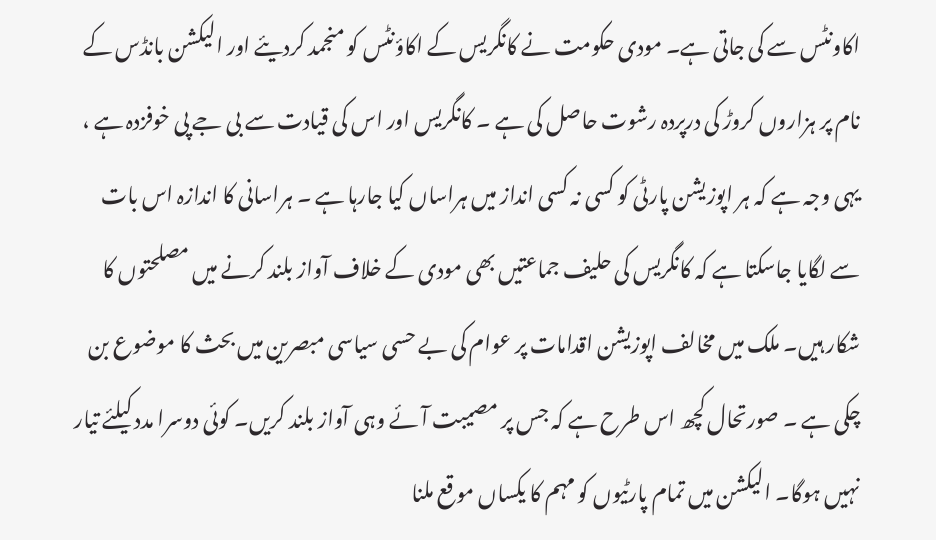اکاونٹس سے کی جاتی ہے۔ مودی حکومت نے کانگریس کے اکاؤنٹس کو منجمد کردیئے اور الیکشن بانڈس کے نام پر ہزاروں کروڑ کی درپردہ رشوت حاصل کی ہے ۔ کانگریس اور اس کی قیادت سے بی جے پی خوفزدہ ہے ، یہی وجہ ہے کہ ہر اپوزیشن پارٹی کو کسی نہ کسی انداز میں ہراساں کیا جارہا ہے ۔ ہراسانی کا اندازہ اس بات سے لگایا جاسکتا ہے کہ کانگریس کی حلیف جماعتیں بھی مودی کے خلاف آواز بلند کرنے میں مصلحتوں کا شکار ہیں۔ ملک میں مخالف اپوزیشن اقدامات پر عوام کی بے حسی سیاسی مبصرین میں بحث کا موضوع بن چکی ہے ۔ صورتحال کچھ اس طرح ہے کہ جس پر مصیبت آئے وہی آواز بلند کریں۔ کوئی دوسرا مدد کیلئے تیار نہیں ہوگا۔ الیکشن میں تمام پارٹیوں کو مہم کا یکساں موقع ملنا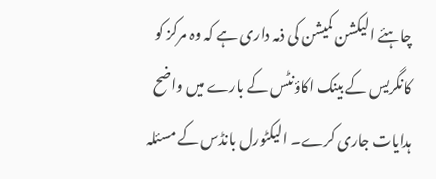چاہئے الیکشن کمیشن کی ذمہ داری ہے کہ وہ مرکز کو کانگریس کے بینک اکاؤنٹس کے بارے میں واضح ہدایات جاری کرے۔ الیکٹورل بانڈس کے مسئلہ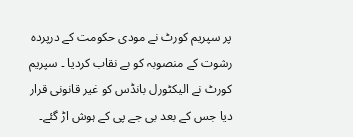پر سپریم کورٹ نے مودی حکومت کے درپردہ رشوت کے منصوبہ کو بے نقاب کردیا ۔ سپریم کورٹ نے الیکٹورل بانڈس کو غیر قانونی قرار دیا جس کے بعد بی جے پی کے ہوش اڑ گئے۔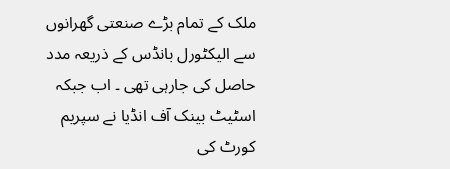ملک کے تمام بڑے صنعتی گھرانوں سے الیکٹورل بانڈس کے ذریعہ مدد حاصل کی جارہی تھی ۔ اب جبکہ اسٹیٹ بینک آف انڈیا نے سپریم کورٹ کی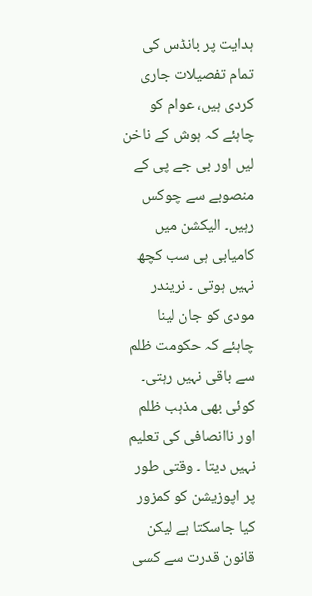ہدایت پر بانڈس کی تمام تفصیلات جاری کردی ہیں، عوام کو چاہئے کہ ہوش کے ناخن لیں اور بی جے پی کے منصوبے سے چوکس رہیں۔ الیکشن میں کامیابی ہی سب کچھ نہیں ہوتی ۔ نریندر مودی کو جان لینا چاہئے کہ حکومت ظلم سے باقی نہیں رہتی۔ کوئی بھی مذہب ظلم اور ناانصافی کی تعلیم نہیں دیتا ۔ وقتی طور پر اپوزیشن کو کمزور کیا جاسکتا ہے لیکن قانون قدرت سے کسی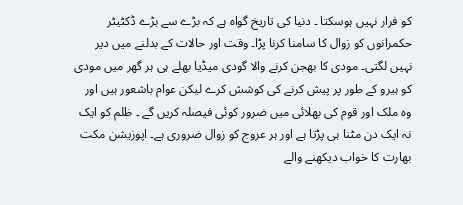کو فرار نہیں ہوسکتا ۔ دنیا کی تاریخ گواہ ہے کہ بڑے سے بڑے ڈکٹیٹر حکمرانوں کو زوال کا سامنا کرنا پڑا۔ وقت اور حالات کے بدلنے میں دیر نہیں لگتی۔ مودی کا بھجن کرنے والا گودی میڈیا بھلے ہی ہر گھر میں مودی کو ہیرو کے طور پر پیش کرنے کی کوشش کرے لیکن عوام باشعور ہیں اور وہ ملک اور قوم کی بھلائی میں ضرور کوئی فیصلہ کریں گے ۔ ظلم کو ایک نہ ایک دن مٹنا ہی پڑتا ہے اور ہر عروج کو زوال ضروری ہے۔ اپوزیشن مکت بھارت کا خواب دیکھنے والے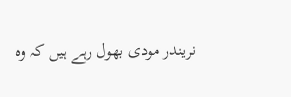نریندر مودی بھول رہے ہیں کہ وہ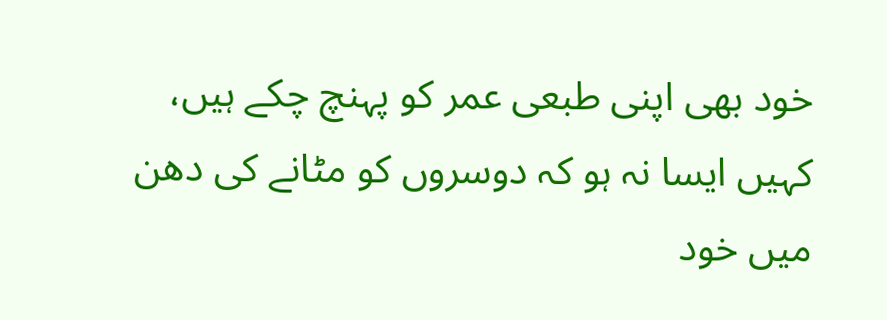خود بھی اپنی طبعی عمر کو پہنچ چکے ہیں، کہیں ایسا نہ ہو کہ دوسروں کو مٹانے کی دھن میں خود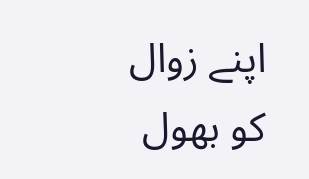اپنے زوال کو بھول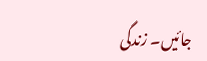جائیں۔ زندگی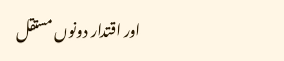اور اقتدار دونوں مستقل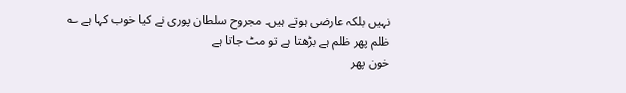نہیں بلکہ عارضی ہوتے ہیں۔ مجروح سلطان پوری نے کیا خوب کہا ہے ؎
ظلم پھر ظلم ہے بڑھتا ہے تو مٹ جاتا ہے
خون پھر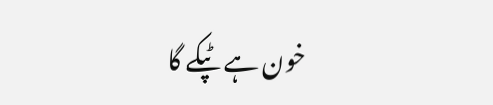خون ہے ٹپکے گا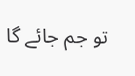تو جم جائے گا